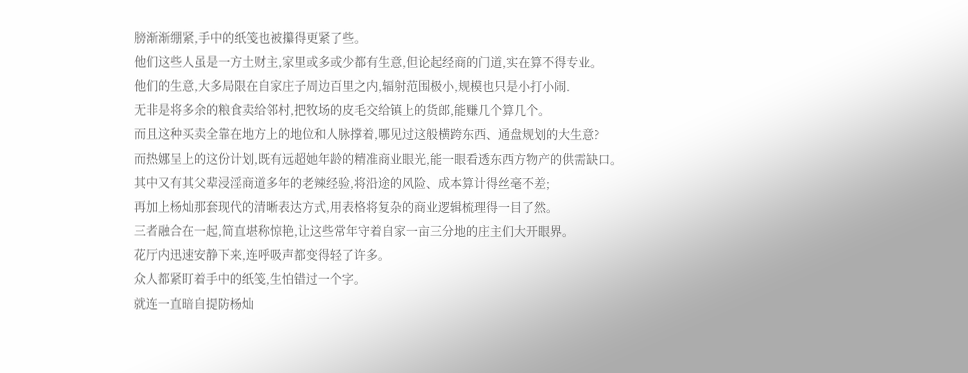膀渐渐绷紧,手中的纸笺也被攥得更紧了些。
他们这些人虽是一方土财主,家里或多或少都有生意,但论起经商的门道,实在算不得专业。
他们的生意,大多局限在自家庄子周边百里之内,辐射范围极小,规模也只是小打小闹.
无非是将多余的粮食卖给邻村,把牧场的皮毛交给镇上的货郎,能赚几个算几个。
而且这种买卖全靠在地方上的地位和人脉撑着,哪见过这般横跨东西、通盘规划的大生意?
而热娜呈上的这份计划,既有远超她年龄的精准商业眼光,能一眼看透东西方物产的供需缺口。
其中又有其父辈浸淫商道多年的老辣经验,将沿途的风险、成本算计得丝毫不差;
再加上杨灿那套现代的清晰表达方式,用表格将复杂的商业逻辑梳理得一目了然。
三者融合在一起,简直堪称惊艳,让这些常年守着自家一亩三分地的庄主们大开眼界。
花厅内迅速安静下来,连呼吸声都变得轻了许多。
众人都紧盯着手中的纸笺,生怕错过一个字。
就连一直暗自提防杨灿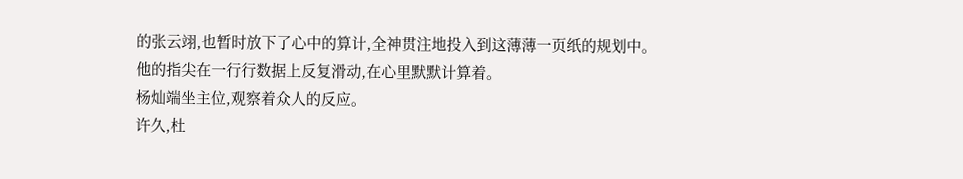的张云翊,也暂时放下了心中的算计,全神贯注地投入到这薄薄一页纸的规划中。
他的指尖在一行行数据上反复滑动,在心里默默计算着。
杨灿端坐主位,观察着众人的反应。
许久,杜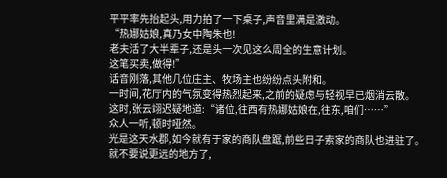平平率先抬起头,用力拍了一下桌子,声音里满是激动。
“热娜姑娘,真乃女中陶朱也!
老夫活了大半辈子,还是头一次见这么周全的生意计划。
这笔买卖,做得!”
话音刚落,其他几位庄主、牧场主也纷纷点头附和。
一时间,花厅内的气氛变得热烈起来,之前的疑虑与轻视早已烟消云散。
这时,张云翊迟疑地道:“诸位,往西有热娜姑娘在,往东,咱们……”
众人一听,顿时哑然。
光是这天水郡,如今就有于家的商队盘踞,前些日子索家的商队也进驻了。
就不要说更远的地方了,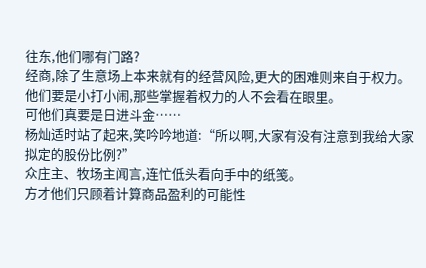往东,他们哪有门路?
经商,除了生意场上本来就有的经营风险,更大的困难则来自于权力。
他们要是小打小闹,那些掌握着权力的人不会看在眼里。
可他们真要是日进斗金……
杨灿适时站了起来,笑吟吟地道:“所以啊,大家有没有注意到我给大家拟定的股份比例?”
众庄主、牧场主闻言,连忙低头看向手中的纸笺。
方才他们只顾着计算商品盈利的可能性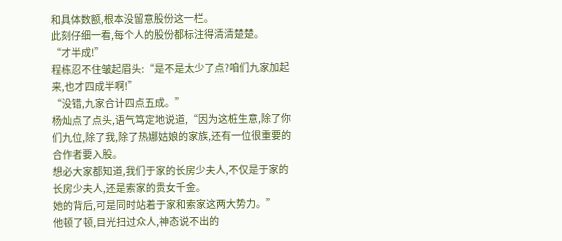和具体数额,根本没留意股份这一栏。
此刻仔细一看,每个人的股份都标注得清清楚楚。
“才半成!”
程栋忍不住皱起眉头:“是不是太少了点?咱们九家加起来,也才四成半啊!”
“没错,九家合计四点五成。”
杨灿点了点头,语气笃定地说道,“因为这桩生意,除了你们九位,除了我,除了热娜姑娘的家族,还有一位很重要的合作者要入股。
想必大家都知道,我们于家的长房少夫人,不仅是于家的长房少夫人,还是索家的贵女千金。
她的背后,可是同时站着于家和索家这两大势力。”
他顿了顿,目光扫过众人,神态说不出的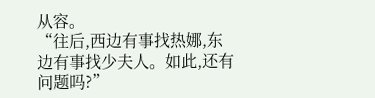从容。
“往后,西边有事找热娜,东边有事找少夫人。如此,还有问题吗?”